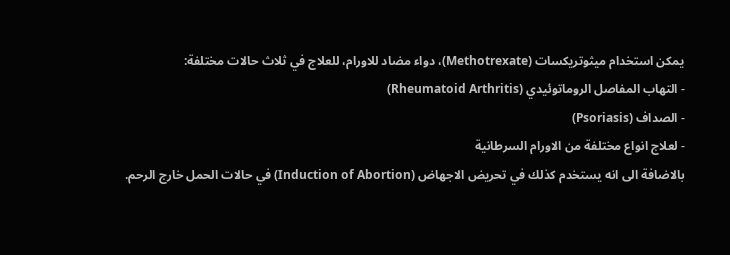يمكن استخدام ميثوتريكسات (Methotrexate)، دواء مضاد للاورام، للعلاج في ثلاث حالات مختلفة:
- التهاب المفاصل الروماتوئيدي (Rheumatoid Arthritis)
- الصداف (Psoriasis)
- لعلاج انواع مختلفة من الاورام السرطانية
بالاضافة الى انه يستخدم كذلك في تحريض الاجهاض (Induction of Abortion) في حالات الحمل خارج الرحم.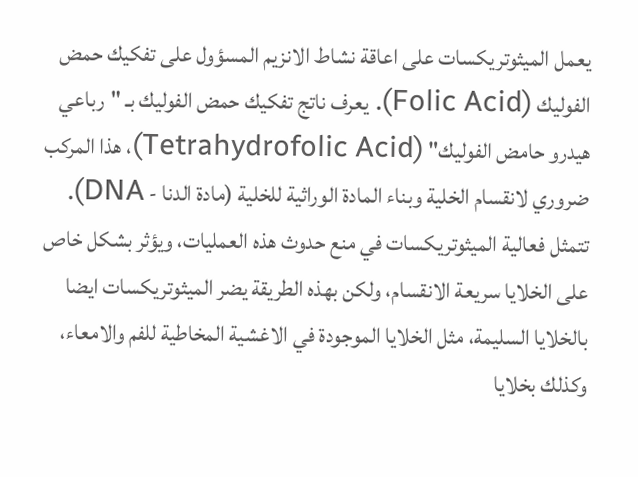يعمل الميثوتريكسات على اعاقة نشاط الانزيم المسؤول على تفكيك حمض الفوليك (Folic Acid). يعرف ناتج تفكيك حمض الفوليك بـ "رباعي هيدرو حامض الفوليك" (Tetrahydrofolic Acid)، هذا المركب ضروري لانقسام الخلية وبناء المادة الوراثية للخلية (مادة الدنا - DNA). تتمثل فعالية الميثوتريكسات في منع حدوث هذه العمليات، ويؤثر بشكل خاص على الخلايا سريعة الانقسام، ولكن بهذه الطريقة يضر الميثوتريكسات ايضا بالخلايا السليمة، مثل الخلايا الموجودة في الاغشية المخاطية للفم والامعاء، وكذلك بخلايا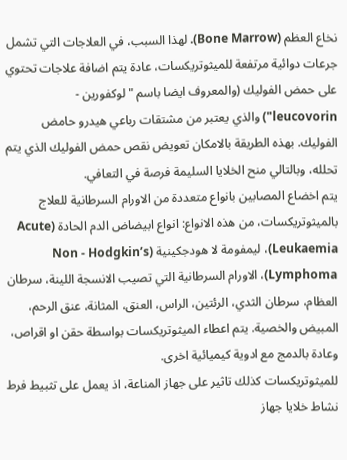نخاع العظم (Bone Marrow). لهذا السبب، في العلاجات التي تشمل جرعات دوائية مرتفعة للميثوتريكسات، عادة يتم اضافة علاجات تحتوي على حمض الفوليك (والمعروف ايضا باسم "لوكفورين - leucovorin") والذي يعتبر من مشتقات رباعي هيدرو حامض الفوليك. بهذه الطريقة بالامكان تعويض نقص حمض الفوليك الذي يتم تحلله، وبالتالي منح الخلايا السليمة فرصة في التعافي.
يتم اخضاع المصابين بانواع متعددة من الاورام السرطانية للعلاج بالميثوتريكسات، من هذه الانواع: انواع ابيضاض الدم الحادة (Acute Leukaemia)، ليمفومة لا هودجكينية (Non - Hodgkin’s Lymphoma)، الاورام السرطانية التي تصيب الانسجة اللينة، سرطان العظام، سرطان الثدي، الرئتين، الراس، العنق، المثانة، عنق الرحم، المبيض والخصية. يتم اعطاء الميثوتريكسات بواسطة حقن او اقراص، وعادة بالدمج مع ادوية كيميائية اخرى.
للميثوتريكسات كذلك تاثير على جهاز المناعة، اذ يعمل على تثبيط فرط نشاط خلايا جهاز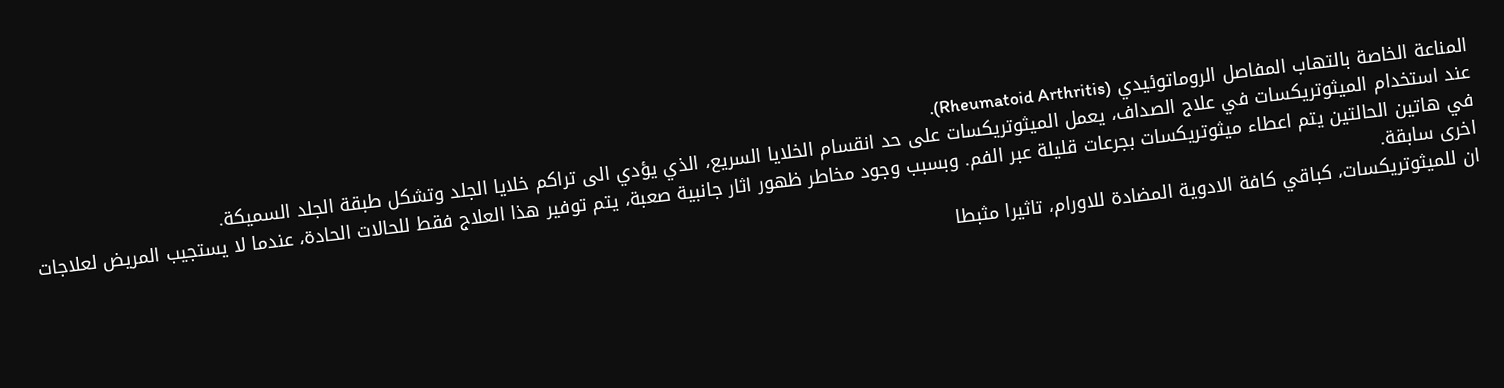المناعة الخاصة بالتهاب المفاصل الروماتوئيدي (Rheumatoid Arthritis).
عند استخدام الميثوتريكسات في علاج الصداف، يعمل الميثوتريكسات على حد انقسام الخلايا السريع، الذي يؤدي الى تراكم خلايا الجلد وتشكل طبقة الجلد السميكة.
في هاتين الحالتين يتم اعطاء ميثوتريكسات بجرعات قليلة عبر الفم. وبسبب وجود مخاطر ظهور اثار جانبية صعبة، يتم توفير هذا العلاج فقط للحالات الحادة، عندما لا يستجيب المريض لعلاجات اخرى سابقة.
ان للميثوتريكسات، كباقي كافة الادوية المضادة للاورام، تاثيرا مثبطا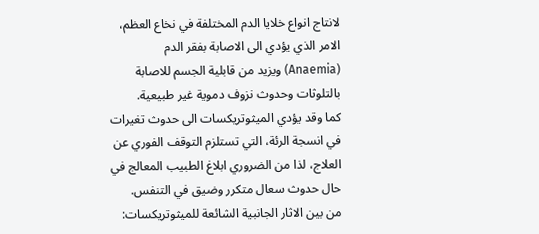لانتاج انواع خلايا الدم المختلفة في نخاع العظم، الامر الذي يؤدي الى الاصابة بفقر الدم (Anaemia) ويزيد من قابلية الجسم للاصابة بالتلوثات وحدوث نزوف دموية غير طبيعية.
كما وقد يؤدي الميثوتريكسات الى حدوث تغيرات في انسجة الرئة، التي تستلزم التوقف الفوري عن العلاج، لذا من الضروري ابلاغ الطبيب المعالج في حال حدوث سعال متكرر وضيق في التنفس.
من بين الاثار الجانبية الشائعة للميثوتريكسات: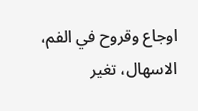اوجاع وقروح في الفم، الاسهال، تغير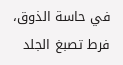في حاسة الذوق، فرط تصبغ الجلد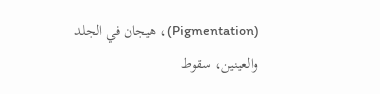(Pigmentation)، هيجان في الجلد والعينين، سقوط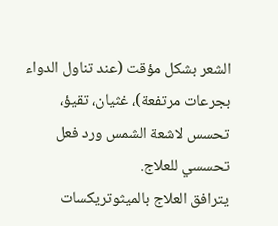الشعر بشكل مؤقت (عند تناول الدواء بجرعات مرتفعة)، غثيان، تقيؤ، تحسس لاشعة الشمس ورد فعل تحسسي للعلاج.
يترافق العلاج بالميثوتريكسات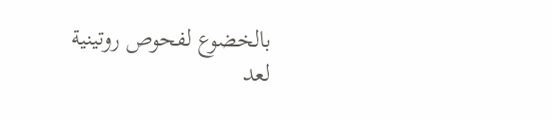بالخضوع لفحوص روتينية لعد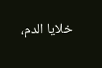خلايا الدم،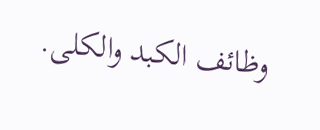وظائف الكبد والكلى.